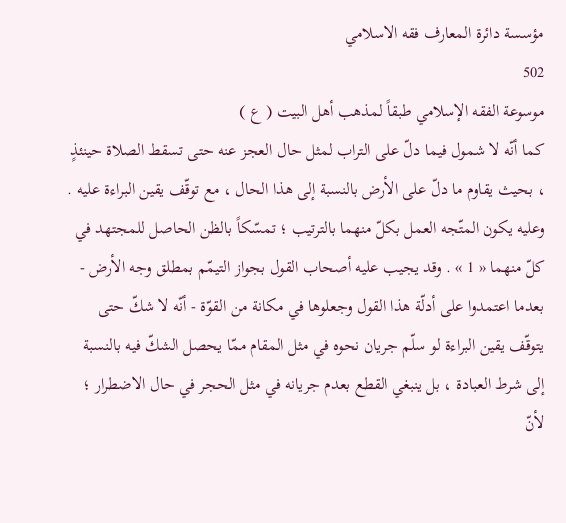مؤسسة دائرة المعارف فقه الاسلامي
502
موسوعة الفقه الإسلامي طبقاً لمذهب أهل البيت ( ع )
كما أنّه لا شمول فيما دلّ على التراب لمثل حال العجز عنه حتى تسقط الصلاة حينئذٍ ، بحيث يقاوم ما دلّ على الأرض بالنسبة إلى هذا الحال ، مع توقّف يقين البراءة عليه . وعليه يكون المتّجه العمل بكلّ منهما بالترتيب ؛ تمسّكاً بالظن الحاصل للمجتهد في كلّ منهما « 1 » . وقد يجيب عليه أصحاب القول بجواز التيمّم بمطلق وجه الأرض - بعدما اعتمدوا على أدلّة هذا القول وجعلوها في مكانة من القوّة - أنّه لا شكّ حتى يتوقّف يقين البراءة لو سلّم جريان نحوه في مثل المقام ممّا يحصل الشكّ فيه بالنسبة إلى شرط العبادة ، بل ينبغي القطع بعدم جريانه في مثل الحجر في حال الاضطرار ؛ لأنّ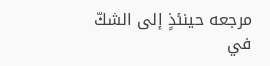مرجعه حينئذٍ إلى الشكّ في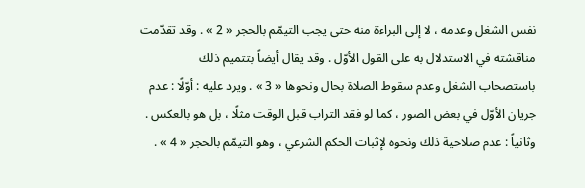نفس الشغل وعدمه ، لا إلى البراءة منه حتى يجب التيمّم بالحجر « 2 » . وقد تقدّمت مناقشته في الاستدلال به على القول الأوّل . وقد يقال أيضاً بتتميم ذلك باستصحاب الشغل وعدم سقوط الصلاة بحال ونحوها « 3 » . ويرد عليه : أوّلًا : عدم جريان الأوّل في بعض الصور ، كما لو فقد التراب قبل الوقت مثلًا ، بل هو بالعكس . وثانياً : عدم صلاحية ذلك ونحوه لإثبات الحكم الشرعي ، وهو التيمّم بالحجر « 4 » .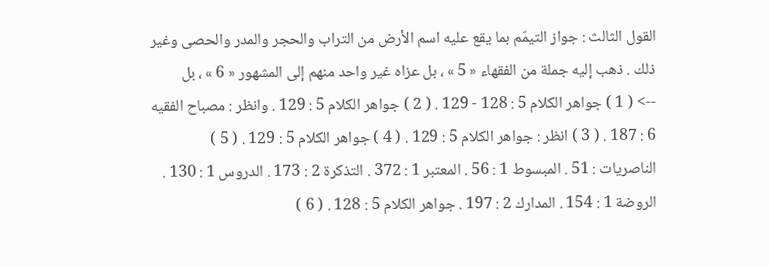القول الثالث : جواز التيمّم بما يقع عليه اسم الأرض من التراب والحجر والمدر والحصى وغير ذلك . ذهب إليه جملة من الفقهاء « 5 » ، بل عزاه غير واحد منهم إلى المشهور « 6 » ، بل
--> ( 1 ) جواهر الكلام 5 : 128 - 129 . ( 2 ) جواهر الكلام 5 : 129 . وانظر : مصباح الفقيه 6 : 187 . ( 3 ) انظر : جواهر الكلام 5 : 129 . ( 4 ) جواهر الكلام 5 : 129 . ( 5 ) الناصريات : 51 . المبسوط 1 : 56 . المعتبر 1 : 372 . التذكرة 2 : 173 . الدروس 1 : 130 . الروضة 1 : 154 . المدارك 2 : 197 . جواهر الكلام 5 : 128 . ( 6 )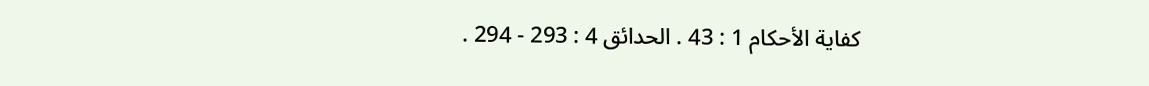كفاية الأحكام 1 : 43 . الحدائق 4 : 293 - 294 .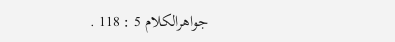جواهرالكلام 5 : 118 .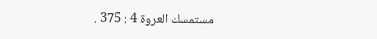مستمسك العروة 4 : 375 .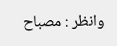وانظر : مصباح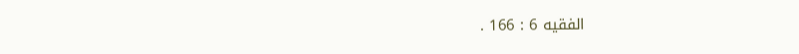الفقيه 6 : 166 .